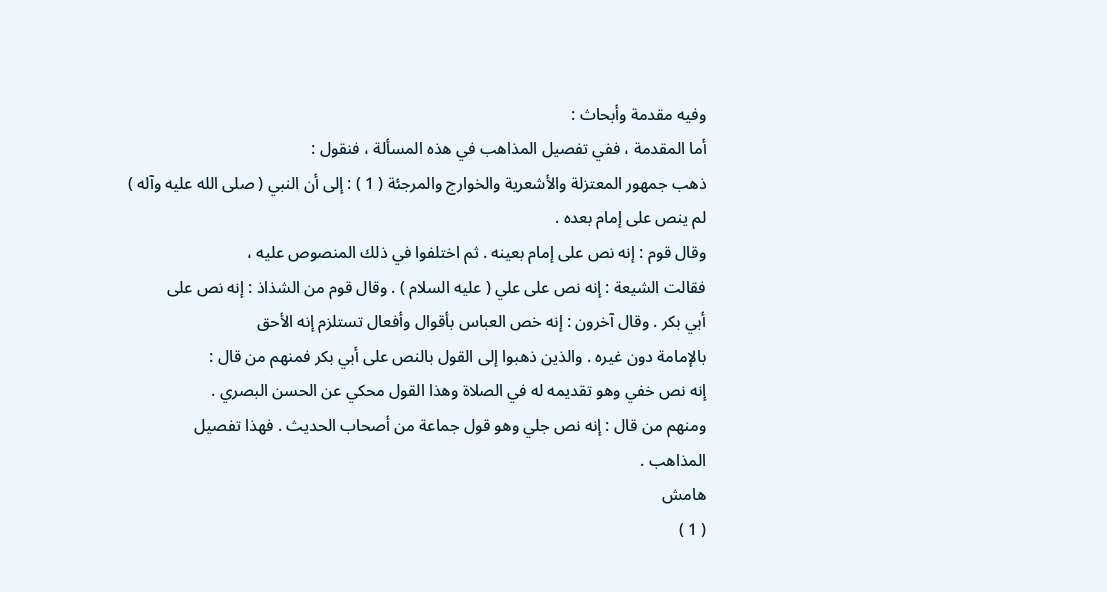وفيه مقدمة وأبحاث :
أما المقدمة ، ففي تفصيل المذاهب في هذه المسألة ، فنقول :
ذهب جمهور المعتزلة والأشعرية والخوارج والمرجئة ( 1 ) : إلى أن النبي ( صلى الله عليه وآله )
لم ينص على إمام بعده .
وقال قوم : إنه نص على إمام بعينه . ثم اختلفوا في ذلك المنصوص عليه ،
فقالت الشيعة : إنه نص على علي ( عليه السلام ) . وقال قوم من الشذاذ : إنه نص على
أبي بكر . وقال آخرون : إنه خص العباس بأقوال وأفعال تستلزم إنه الأحق
بالإمامة دون غيره . والذين ذهبوا إلى القول بالنص على أبي بكر فمنهم من قال :
إنه نص خفي وهو تقديمه له في الصلاة وهذا القول محكي عن الحسن البصري .
ومنهم من قال : إنه نص جلي وهو قول جماعة من أصحاب الحديث . فهذا تفصيل
المذاهب .
هامش
( 1 )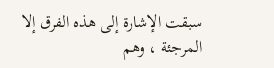سبقت الإشارة إلى هذه الفرق إلا المرجئة ، وهم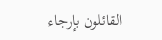القائلون بإرجاء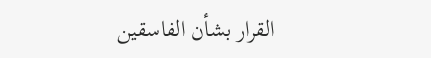القرار بشأن الفاسقين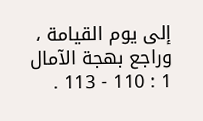إلى يوم القيامة ، وراجع بهجة الآمال 1 : 110 - 113 .